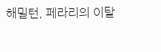해밀턴, 페라리의 이탈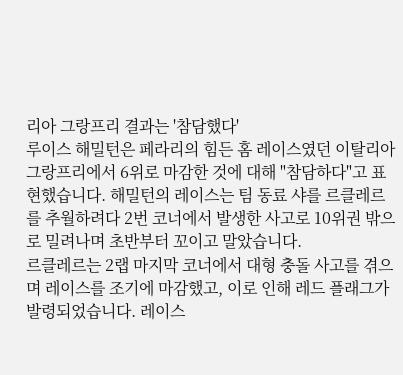리아 그랑프리 결과는 '참담했다'
루이스 해밀턴은 페라리의 힘든 홈 레이스였던 이탈리아 그랑프리에서 6위로 마감한 것에 대해 "참담하다"고 표현했습니다. 해밀턴의 레이스는 팀 동료 샤를 르클레르를 추월하려다 2번 코너에서 발생한 사고로 10위권 밖으로 밀려나며 초반부터 꼬이고 말았습니다.
르클레르는 2랩 마지막 코너에서 대형 충돌 사고를 겪으며 레이스를 조기에 마감했고, 이로 인해 레드 플래그가 발령되었습니다. 레이스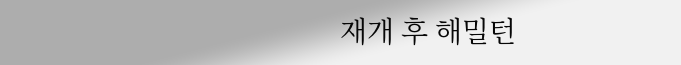재개 후 해밀턴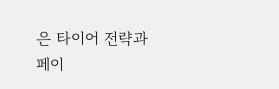은 타이어 전략과 페이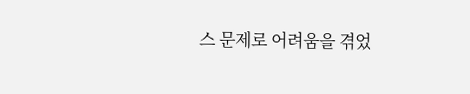스 문제로 어려움을 겪었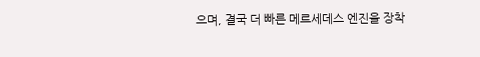으며, 결국 더 빠른 메르세데스 엔진을 장착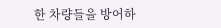한 차량들을 방어하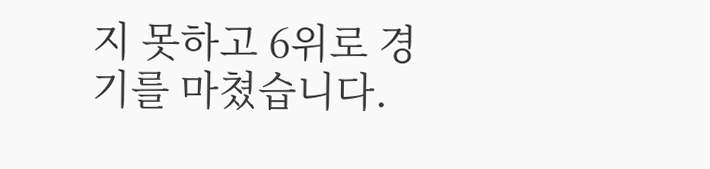지 못하고 6위로 경기를 마쳤습니다.